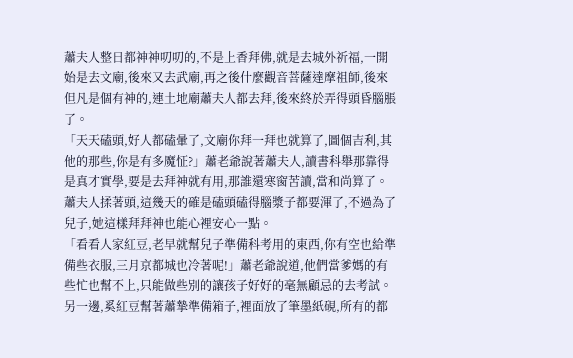蕭夫人整日都神神叨叨的,不是上香拜佛,就是去城外祈福,一開始是去文廟,後來又去武廟,再之後什麼觀音菩薩達摩祖師,後來但凡是個有神的,連土地廟蕭夫人都去拜,後來終於弄得頭昏腦脹了。
「天天磕頭,好人都磕暈了,文廟你拜一拜也就算了,圖個吉利,其他的那些,你是有多魔怔?」蕭老爺說著蕭夫人,讀書科舉那靠得是真才實學,要是去拜神就有用,那誰還寒窗苦讀,當和尚算了。
蕭夫人揉著頭,這幾天的確是磕頭磕得腦漿子都要渾了,不過為了兒子,她這樣拜拜神也能心裡安心一點。
「看看人家紅豆,老早就幫兒子準備科考用的東西,你有空也給準備些衣服,三月京都城也冷著呢!」蕭老爺說道,他們當爹媽的有些忙也幫不上,只能做些別的讓孩子好好的毫無顧忌的去考試。
另一邊,奚紅豆幫著蕭摯準備箱子,裡面放了筆墨紙硯,所有的都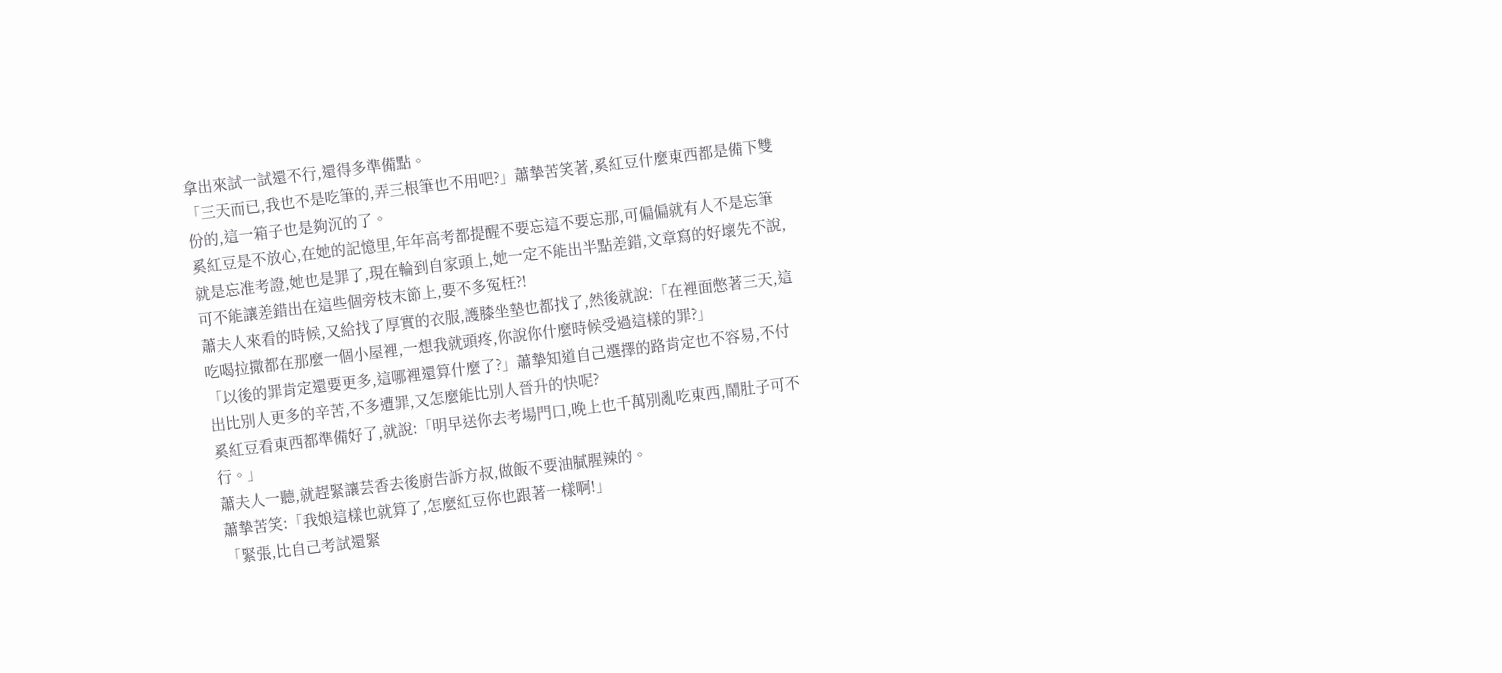拿出來試一試還不行,還得多準備點。
「三天而已,我也不是吃筆的,弄三根筆也不用吧?」蕭摯苦笑著,奚紅豆什麼東西都是備下雙份的,這一箱子也是夠沉的了。
奚紅豆是不放心,在她的記憶里,年年高考都提醒不要忘這不要忘那,可偏偏就有人不是忘筆就是忘准考證,她也是罪了,現在輪到自家頭上,她一定不能出半點差錯,文章寫的好壞先不說,可不能讓差錯出在這些個旁枝末節上,要不多冤枉?!
蕭夫人來看的時候,又給找了厚實的衣服,護膝坐墊也都找了,然後就說:「在裡面憋著三天,這吃喝拉撒都在那麼一個小屋裡,一想我就頭疼,你說你什麼時候受過這樣的罪?」
「以後的罪肯定還要更多,這哪裡還算什麼了?」蕭摯知道自己選擇的路肯定也不容易,不付出比別人更多的辛苦,不多遭罪,又怎麼能比別人晉升的快呢?
奚紅豆看東西都準備好了,就說:「明早送你去考場門口,晚上也千萬別亂吃東西,鬧肚子可不行。」
蕭夫人一聽,就趕緊讓芸香去後廚告訴方叔,做飯不要油膩腥辣的。
蕭摯苦笑:「我娘這樣也就算了,怎麼紅豆你也跟著一樣啊!」
「緊張,比自己考試還緊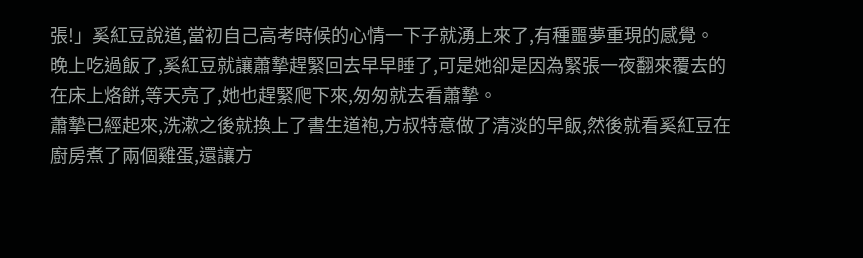張!」奚紅豆說道,當初自己高考時候的心情一下子就湧上來了,有種噩夢重現的感覺。
晚上吃過飯了,奚紅豆就讓蕭摯趕緊回去早早睡了,可是她卻是因為緊張一夜翻來覆去的在床上烙餅,等天亮了,她也趕緊爬下來,匆匆就去看蕭摯。
蕭摯已經起來,洗漱之後就換上了書生道袍,方叔特意做了清淡的早飯,然後就看奚紅豆在廚房煮了兩個雞蛋,還讓方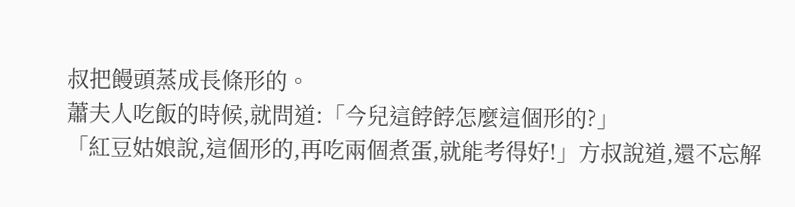叔把饅頭蒸成長條形的。
蕭夫人吃飯的時候,就問道:「今兒這餑餑怎麼這個形的?」
「紅豆姑娘說,這個形的,再吃兩個煮蛋,就能考得好!」方叔說道,還不忘解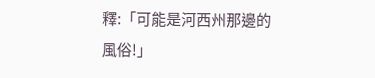釋:「可能是河西州那邊的風俗!」